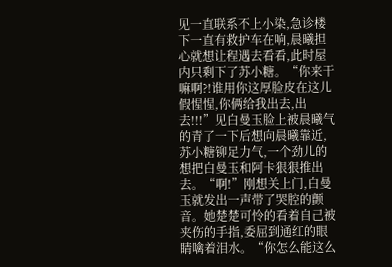见一直联系不上小染,急诊楼下一直有救护车在响,晨曦担心就想让程遇去看看,此时屋内只剩下了苏小糖。“你来干嘛啊?!谁用你这厚脸皮在这儿假惺惺,你俩给我出去,出去!!!”见白曼玉脸上被晨曦气的青了一下后想向晨曦靠近,苏小糖铆足力气,一个劲儿的想把白曼玉和阿卡狠狠推出去。“啊!”刚想关上门,白曼玉就发出一声带了哭腔的颤音。她楚楚可怜的看着自己被夹伤的手指,委屈到通红的眼睛噙着泪水。“你怎么能这么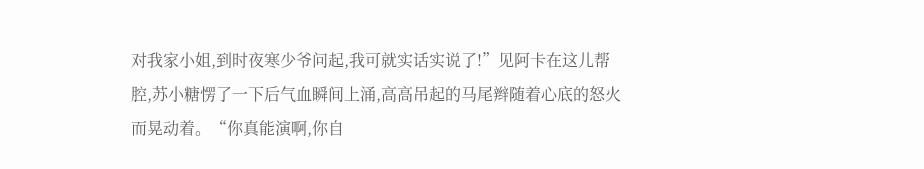对我家小姐,到时夜寒少爷问起,我可就实话实说了!”见阿卡在这儿帮腔,苏小糖愣了一下后气血瞬间上涌,高高吊起的马尾辫随着心底的怒火而晃动着。“你真能演啊,你自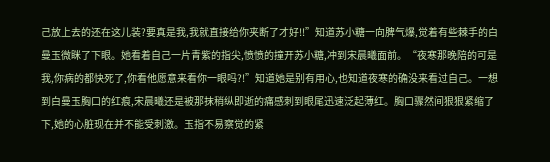己放上去的还在这儿装?要真是我,我就直接给你夹断了才好!!”知道苏小糖一向脾气爆,觉着有些棘手的白曼玉微眯了下眼。她看着自己一片青紫的指尖,愤愤的撞开苏小糖,冲到宋晨曦面前。“夜寒那晚陪的可是我,你病的都快死了,你看他愿意来看你一眼吗?!”知道她是别有用心,也知道夜寒的确没来看过自己。一想到白曼玉胸口的红痕,宋晨曦还是被那抹稍纵即逝的痛感刺到眼尾迅速泛起薄红。胸口骤然间狠狠紧缩了下,她的心脏现在并不能受刺激。玉指不易察觉的紧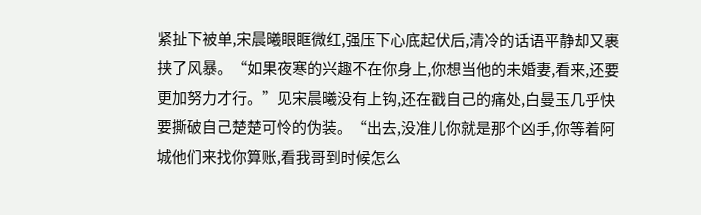紧扯下被单,宋晨曦眼眶微红,强压下心底起伏后,清冷的话语平静却又裹挟了风暴。“如果夜寒的兴趣不在你身上,你想当他的未婚妻,看来,还要更加努力才行。”见宋晨曦没有上钩,还在戳自己的痛处,白曼玉几乎快要撕破自己楚楚可怜的伪装。“出去,没准儿你就是那个凶手,你等着阿城他们来找你算账,看我哥到时候怎么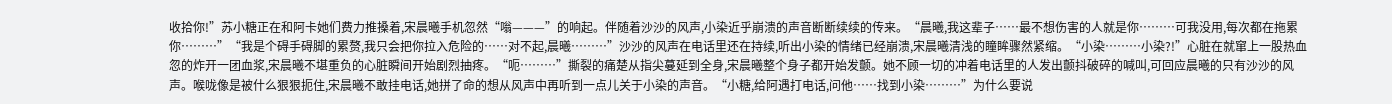收拾你!”苏小糖正在和阿卡她们费力推搡着,宋晨曦手机忽然“嗡———”的响起。伴随着沙沙的风声,小染近乎崩溃的声音断断续续的传来。“晨曦,我这辈子……最不想伤害的人就是你………可我没用,每次都在拖累你………”“我是个碍手碍脚的累赘,我只会把你拉入危险的……对不起,晨曦………”沙沙的风声在电话里还在持续,听出小染的情绪已经崩溃,宋晨曦清浅的瞳眸骤然紧缩。“小染………小染?!”心脏在就窜上一股热血忽的炸开一团血浆,宋晨曦不堪重负的心脏瞬间开始剧烈抽疼。“呃………”撕裂的痛楚从指尖蔓延到全身,宋晨曦整个身子都开始发颤。她不顾一切的冲着电话里的人发出颤抖破碎的喊叫,可回应晨曦的只有沙沙的风声。喉咙像是被什么狠狠扼住,宋晨曦不敢挂电话,她拼了命的想从风声中再听到一点儿关于小染的声音。“小糖,给阿遇打电话,问他……找到小染………”为什么要说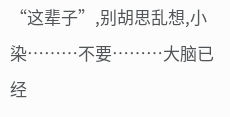“这辈子”,别胡思乱想,小染………不要………大脑已经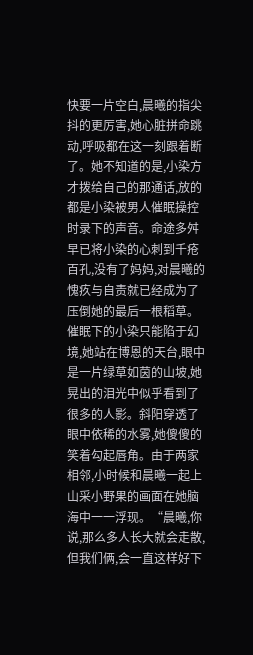快要一片空白,晨曦的指尖抖的更厉害,她心脏拼命跳动,呼吸都在这一刻跟着断了。她不知道的是,小染方才拨给自己的那通话,放的都是小染被男人催眠操控时录下的声音。命途多舛早已将小染的心刺到千疮百孔,没有了妈妈,对晨曦的愧疚与自责就已经成为了压倒她的最后一根稻草。催眠下的小染只能陷于幻境,她站在博恩的天台,眼中是一片绿草如茵的山坡,她晃出的泪光中似乎看到了很多的人影。斜阳穿透了眼中依稀的水雾,她傻傻的笑着勾起唇角。由于两家相邻,小时候和晨曦一起上山采小野果的画面在她脑海中一一浮现。“晨曦,你说,那么多人长大就会走散,但我们俩,会一直这样好下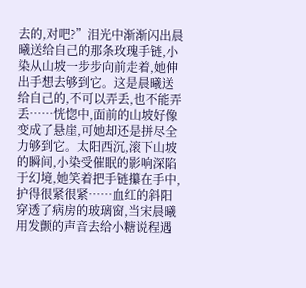去的,对吧?”泪光中渐渐闪出晨曦送给自己的那条玫瑰手链,小染从山坡一步步向前走着,她伸出手想去够到它。这是晨曦送给自己的,不可以弄丢,也不能弄丢……恍惚中,面前的山坡好像变成了悬崖,可她却还是拼尽全力够到它。太阳西沉,滚下山坡的瞬间,小染受催眠的影响深陷于幻境,她笑着把手链攥在手中,护得很紧很紧……血红的斜阳穿透了病房的玻璃窗,当宋晨曦用发颤的声音去给小糖说程遇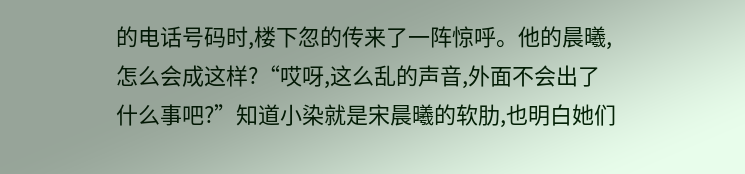的电话号码时,楼下忽的传来了一阵惊呼。他的晨曦,怎么会成这样?“哎呀,这么乱的声音,外面不会出了什么事吧?”知道小染就是宋晨曦的软肋,也明白她们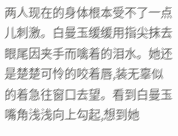两人现在的身体根本受不了一点儿刺激。白曼玉缓缓用指尖抹去眼尾因夹手而噙着的泪水。她还是楚楚可怜的咬着唇,装无辜似的着急往窗口去望。看到白曼玉嘴角浅浅向上勾起,想到她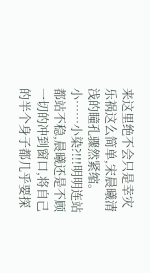来这里绝不会只是幸灾乐祸这么简单,宋晨曦清浅的瞳孔骤然紧缩。小……小染?!!!明明连站都站不稳,晨曦还是不顾一切的冲到窗口,将自己的半个身子都几乎要探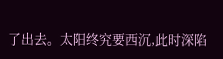了出去。太阳终究要西沉,此时深陷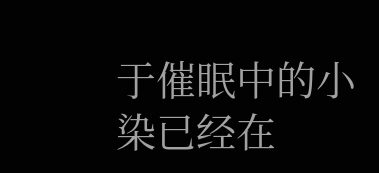于催眠中的小染已经在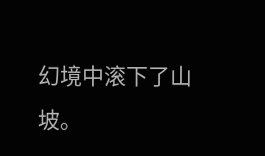幻境中滚下了山坡。